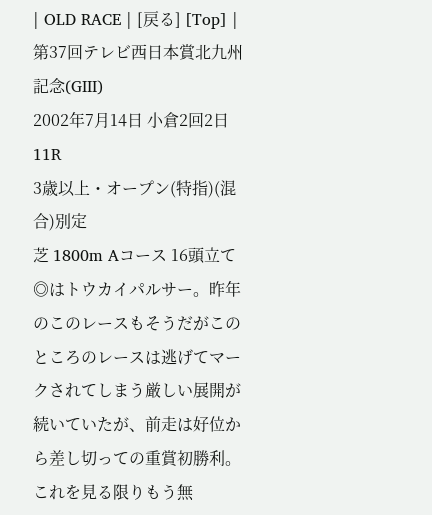| OLD RACE | [戻る] [Top] |
第37回テレビ西日本賞北九州記念(GIII)
2002年7月14日 小倉2回2日 11R
3歳以上・オープン(特指)(混合)別定
芝 1800m Aコース 16頭立て
◎はトウカイパルサー。昨年のこのレースもそうだがこのところのレースは逃げてマークされてしまう厳しい展開が続いていたが、前走は好位から差し切っての重賞初勝利。これを見る限りもう無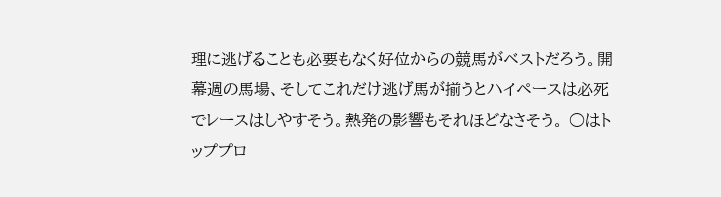理に逃げることも必要もなく好位からの競馬がベストだろう。開幕週の馬場、そしてこれだけ逃げ馬が揃うとハイペースは必死でレースはしやすそう。熱発の影響もそれほどなさそう。 ○はトッププロ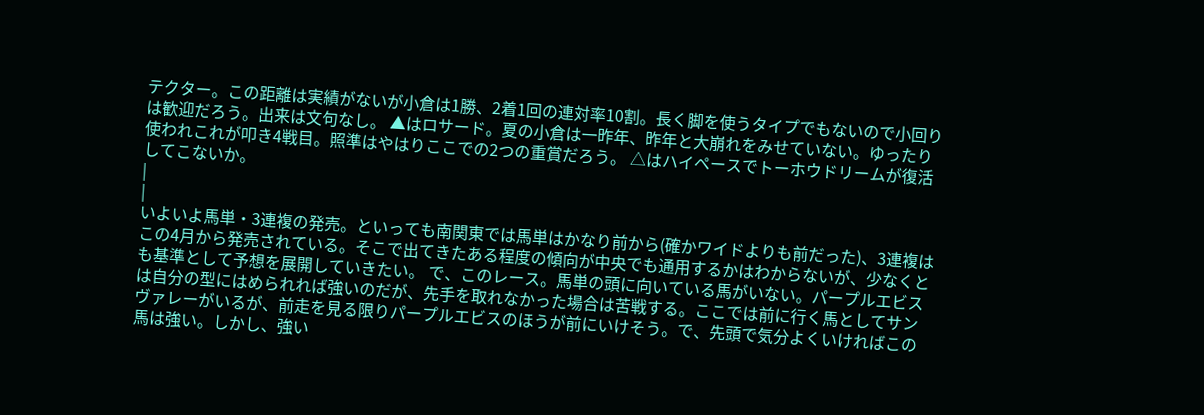テクター。この距離は実績がないが小倉は1勝、2着1回の連対率10割。長く脚を使うタイプでもないので小回りは歓迎だろう。出来は文句なし。 ▲はロサード。夏の小倉は一昨年、昨年と大崩れをみせていない。ゆったり使われこれが叩き4戦目。照準はやはりここでの2つの重賞だろう。 △はハイペースでトーホウドリームが復活してこないか。
|
|
いよいよ馬単・3連複の発売。といっても南関東では馬単はかなり前から(確かワイドよりも前だった)、3連複はこの4月から発売されている。そこで出てきたある程度の傾向が中央でも通用するかはわからないが、少なくとも基準として予想を展開していきたい。 で、このレース。馬単の頭に向いている馬がいない。パープルエビスは自分の型にはめられれば強いのだが、先手を取れなかった場合は苦戦する。ここでは前に行く馬としてサンヴァレーがいるが、前走を見る限りパープルエビスのほうが前にいけそう。で、先頭で気分よくいければこの馬は強い。しかし、強い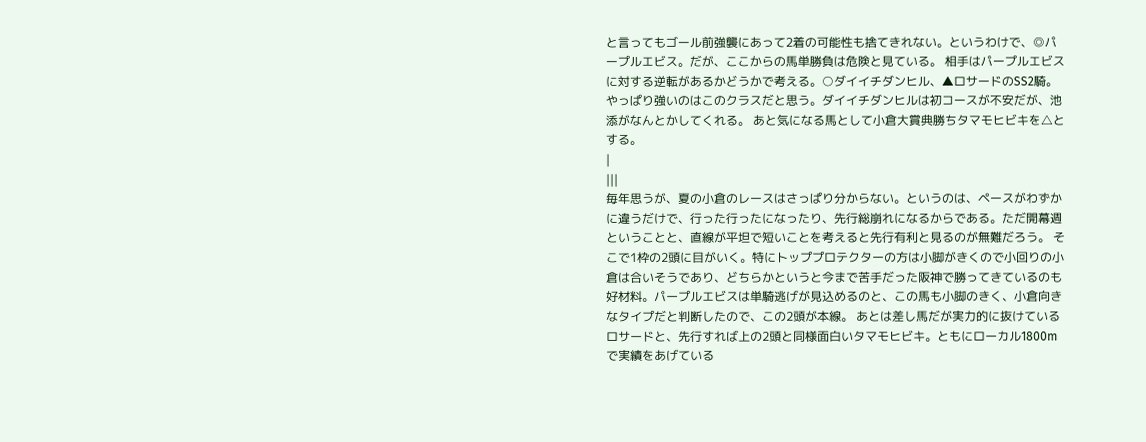と言ってもゴール前強襲にあって2着の可能性も捨てきれない。というわけで、◎パープルエビス。だが、ここからの馬単勝負は危険と見ている。 相手はパープルエビスに対する逆転があるかどうかで考える。○ダイイチダンヒル、▲ロサードのSS2騎。やっぱり強いのはこのクラスだと思う。ダイイチダンヒルは初コースが不安だが、池添がなんとかしてくれる。 あと気になる馬として小倉大賞典勝ちタマモヒビキを△とする。
|
|||
毎年思うが、夏の小倉のレースはさっぱり分からない。というのは、ペースがわずかに違うだけで、行った行ったになったり、先行総崩れになるからである。ただ開幕週ということと、直線が平坦で短いことを考えると先行有利と見るのが無難だろう。 そこで1枠の2頭に目がいく。特にトッププロテクターの方は小脚がきくので小回りの小倉は合いそうであり、どちらかというと今まで苦手だった阪神で勝ってきているのも好材料。パープルエビスは単騎逃げが見込めるのと、この馬も小脚のきく、小倉向きなタイプだと判断したので、この2頭が本線。 あとは差し馬だが実力的に抜けているロサードと、先行すれば上の2頭と同様面白いタマモヒビキ。ともにローカル1800mで実績をあげている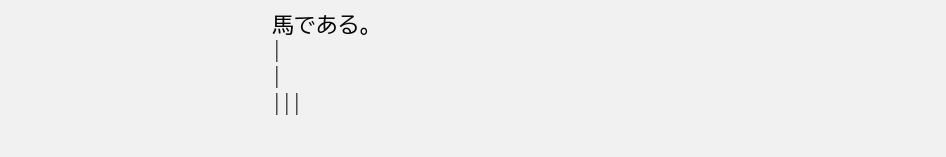馬である。
|
|
|||